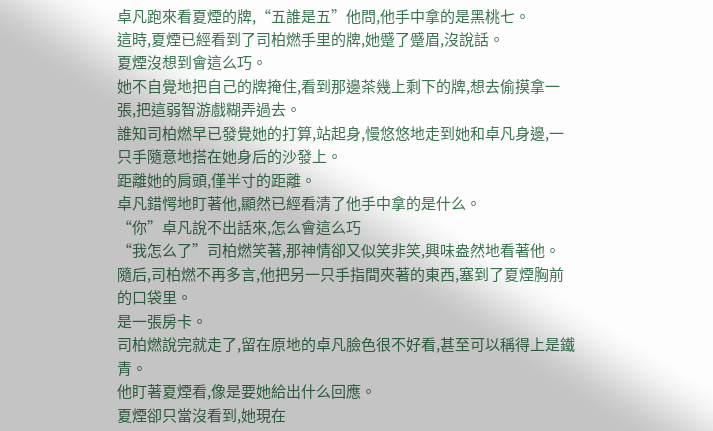卓凡跑來看夏煙的牌,“五誰是五”他問,他手中拿的是黑桃七。
這時,夏煙已經看到了司柏燃手里的牌,她蹙了蹙眉,沒說話。
夏煙沒想到會這么巧。
她不自覺地把自己的牌掩住,看到那邊茶幾上剩下的牌,想去偷摸拿一張,把這弱智游戲糊弄過去。
誰知司柏燃早已發覺她的打算,站起身,慢悠悠地走到她和卓凡身邊,一只手隨意地搭在她身后的沙發上。
距離她的肩頭,僅半寸的距離。
卓凡錯愕地盯著他,顯然已經看清了他手中拿的是什么。
“你”卓凡說不出話來,怎么會這么巧
“我怎么了”司柏燃笑著,那神情卻又似笑非笑,興味盎然地看著他。
隨后,司柏燃不再多言,他把另一只手指間夾著的東西,塞到了夏煙胸前的口袋里。
是一張房卡。
司柏燃說完就走了,留在原地的卓凡臉色很不好看,甚至可以稱得上是鐵青。
他盯著夏煙看,像是要她給出什么回應。
夏煙卻只當沒看到,她現在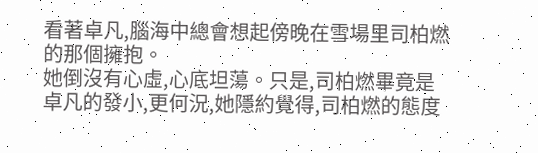看著卓凡,腦海中總會想起傍晚在雪場里司柏燃的那個擁抱。
她倒沒有心虛,心底坦蕩。只是,司柏燃畢竟是卓凡的發小,更何況,她隱約覺得,司柏燃的態度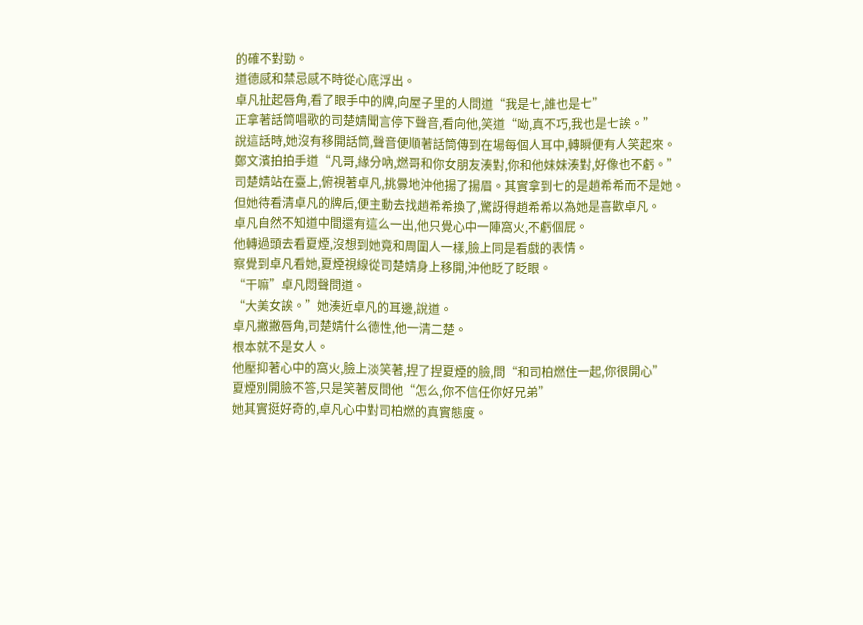的確不對勁。
道德感和禁忌感不時從心底浮出。
卓凡扯起唇角,看了眼手中的牌,向屋子里的人問道“我是七,誰也是七”
正拿著話筒唱歌的司楚婧聞言停下聲音,看向他,笑道“呦,真不巧,我也是七誒。”
說這話時,她沒有移開話筒,聲音便順著話筒傳到在場每個人耳中,轉瞬便有人笑起來。
鄭文濱拍拍手道“凡哥,緣分吶,燃哥和你女朋友湊對,你和他妹妹湊對,好像也不虧。”
司楚婧站在臺上,俯視著卓凡,挑釁地沖他揚了揚眉。其實拿到七的是趙希希而不是她。
但她待看清卓凡的牌后,便主動去找趙希希換了,驚訝得趙希希以為她是喜歡卓凡。
卓凡自然不知道中間還有這么一出,他只覺心中一陣窩火,不虧個屁。
他轉過頭去看夏煙,沒想到她竟和周圍人一樣,臉上同是看戲的表情。
察覺到卓凡看她,夏煙視線從司楚婧身上移開,沖他眨了眨眼。
“干嘛”卓凡悶聲問道。
“大美女誒。”她湊近卓凡的耳邊,說道。
卓凡撇撇唇角,司楚婧什么德性,他一清二楚。
根本就不是女人。
他壓抑著心中的窩火,臉上淡笑著,捏了捏夏煙的臉,問“和司柏燃住一起,你很開心”
夏煙別開臉不答,只是笑著反問他“怎么,你不信任你好兄弟”
她其實挺好奇的,卓凡心中對司柏燃的真實態度。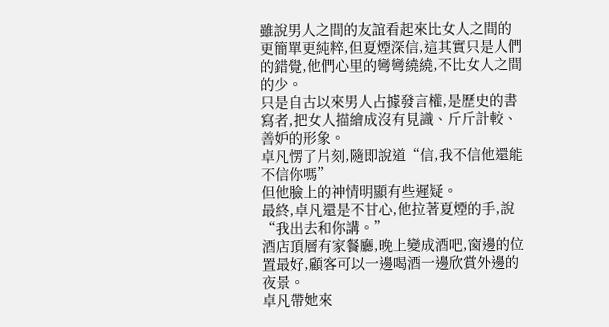雖說男人之間的友誼看起來比女人之間的更簡單更純粹,但夏煙深信,這其實只是人們的錯覺,他們心里的彎彎繞繞,不比女人之間的少。
只是自古以來男人占據發言權,是歷史的書寫者,把女人描繪成沒有見識、斤斤計較、善妒的形象。
卓凡愣了片刻,隨即說道“信,我不信他還能不信你嗎”
但他臉上的神情明顯有些遲疑。
最終,卓凡還是不甘心,他拉著夏煙的手,說“我出去和你講。”
酒店頂層有家餐廳,晚上變成酒吧,窗邊的位置最好,顧客可以一邊喝酒一邊欣賞外邊的夜景。
卓凡帶她來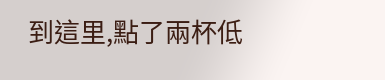到這里,點了兩杯低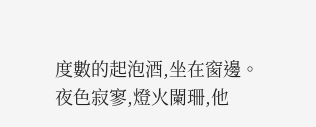度數的起泡酒,坐在窗邊。
夜色寂寥,燈火闌珊,他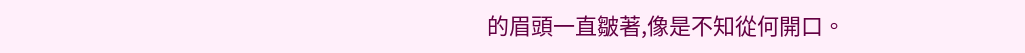的眉頭一直皺著,像是不知從何開口。